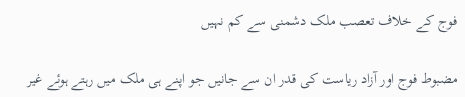فوج کے خلاف تعصب ملک دشمنی سے کم نہیں

مضبوط فوج اور آزاد ریاست کی قدر ان سے جانیں جو اپنے ہی ملک میں رہتے ہوئے غیر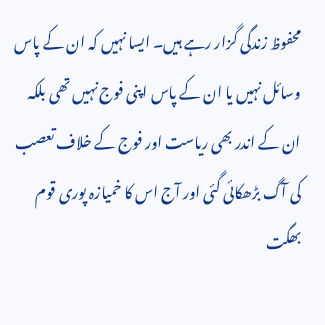محفوظ زندگی گزار رہے ہیں۔ ایسا نہیں کہ ان کے پاس وسائل نہیں یا ان کے پاس اپنی فوج نہیں تھی بلکہ ان کے اندر بھی ریاست اور فوج کے خلاف تعصب کی آگ بڑھکائی گئی اور آج اس کا خمیازہ پوری قوم بھگت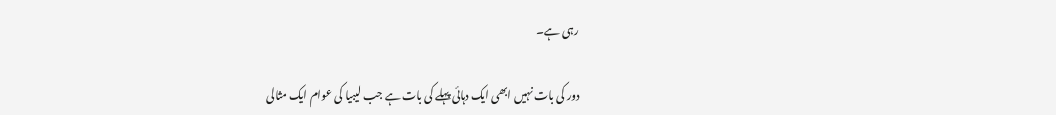رہی ہے۔

دور کی بات نہیں ابھی ایک دہائی پہلے کی بات ہے جب لیبیا کی عوام ایک مثالی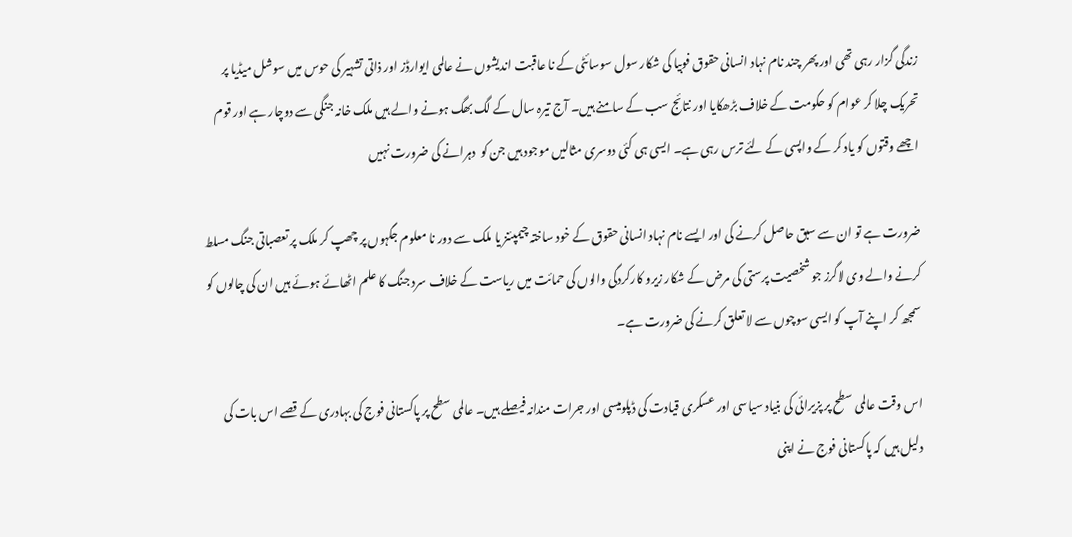زندگی گزار رہی تھی اور پھر چند نام نہاد انسانی حقوق فوبیا کی شکار سول سوسائٹی کے نا عاقبت اندیشوں نے عالمی ایوارڈز اور ذاتی تشہیر کی حوس میں سوشل میڈیا پر تحریک چلا کر عوام کو حکومت کے خلاف بڑھکایا اور نتائج سب کے سامنے ہیں۔ آج تیرہ سال کے لگ بھگ ہونے والے ہیں ملک خانہ جنگی سے دوچار ہے اور قوم اچھے وقتوں کو یاد کر کے واپسی کے لئے ترس رہی ہے۔ ایسی ہی کئی دوسری مثالیں موجود ہیں جن کو  دہرانے کی ضرورت نہیں

ضرورت ہے تو ان سے سبق حاصل کرنے کی اور ایسے نام نہاد انسانی حقوق کے خود ساختہ چیمپئنز یا ملک سے دور نا معلوم جگہوں پر چھپ کر ملک پر تعصباتی جنگ مسلط کرنے والے وی لاگرز جو شخصیت پرستی کی مرض کے شکار زیرو کارکردگی والوں کی حمائت میں ریاست کے خلاف سرد جنگ کا علم اٹھائے ہوئے ہیں ان کی چالوں کو سمجھ کر اپنے آپ کو ایسی سوچوں سے لا تعلق کرنے کی ضرورت ہے۔

اس وقت عالمی سطح پر پزیرائی کی بنیاد سیاسی اور عسکری قیادت کی ڈپلومیسی اور جرات مندانہ فیصلے ہیں۔ عالمی سطح پر پاکستانی فوج کی بہادری کے قصے اس بات کی دلیل ہیں کہ پاکستانی فوج نے اپنی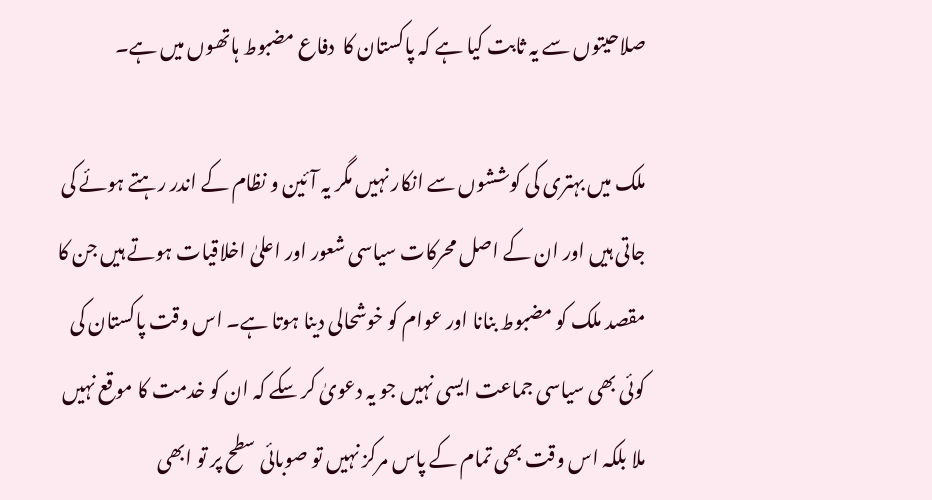صلاحیتوں سے یہ ثابت کیا ہے کہ پاکستان کا  دفاع مضبوط ہاتھوں میں ہے۔

ملک میں بہتری کی کوششوں سے انکار نہیں مگر یہ آئین و نظام کے اندر رہتے ہوئے کی جاتی ہیں اور ان کے اصل محرکات سیاسی شعور اور اعلیٰ اخلاقیات ہوتے ہیں جن کا مقصد ملک کو مضبوط بنانا اور عوام کو خوشحالی دینا ہوتا ہے۔ اس وقت پاکستان کی کوئی بھی سیاسی جماعت ایسی نہیں جو یہ دعویٰ کر سکے کہ ان کو خدمت کا موقع نہیں ملا بلکہ اس وقت بھی تمام کے پاس مرکز نہیں تو صوبائی سطح پر تو ابھی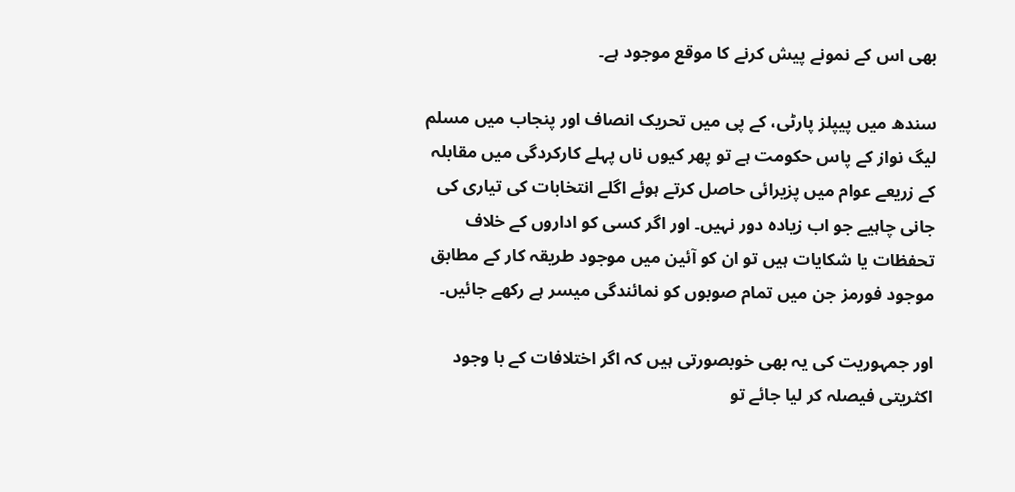بھی اس کے نمونے پیش کرنے کا موقع موجود ہے۔

سندھ میں پیپلز پارٹی، کے پی میں تحریک انصاف اور پنجاب میں مسلم لیگ نواز کے پاس حکومت ہے تو پھر کیوں ناں پہلے کارکردگی میں مقابلہ کے زریعے عوام میں پزیرائی حاصل کرتے ہوئے اگلے انتخابات کی تیاری کی جانی چاہیے جو اب زیادہ دور نہیں۔ اور اگر کسی کو اداروں کے خلاف تحفظات یا شکایات ہیں تو ان کو آئین میں موجود طریقہ کار کے مطابق موجود فورمز جن میں تمام صوبوں کو نمائندگی میسر ہے رکھے جائیں۔

اور جمہوریت کی یہ بھی خوبصورتی ہیں کہ اگر اختلافات کے با وجود اکثریتی فیصلہ کر لیا جائے تو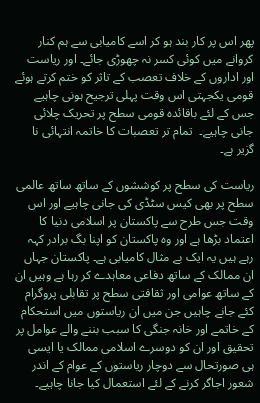پھر اس پر کار بند ہو کر اسے کامیابی سے ہم کنار کروانے میں کوئی کسر نہ چھوڑی جائے۔ اور ریاست اور اداروں کے خلاف تعصب کے تاثر کو ختم کرتے ہوئے قومی یکجہتی اس وقت پہلی ترجیح ہونی چاہیے جس کے لئے باقائدہ قومی سطح پر تحریک چلائی جانی چاہیے۔  تمام تر تعصبات کا خاتمہ انتہائی نا گزیر ہے۔

ریاست کی سطح پر کوششوں کے ساتھ ساتھ عالمی سطح پر بھی کیس سٹڈی کی جانی چاہیے اور اس وقت جس طرح سے پاکستان پر اسلامی دنیا کا اعتماد بڑھا ہے اور وہ پاکستان کو اپنا بگ برادر کہہ رہے ہیں یہ ایک بے مثال کامیابی ہے۔ پاکستان جہاں ان ممالک کے ساتھ دفاعی معاہدے کر رہا ہے وہیں ان کے ساتھ عوامی اور ثقافتی سطح پر تقابلی پروگرام کئے جانے چاہیں جن میں ان ریاستوں میں استحکام کے خاتمے اور خانہ جنگی کا سبب بننے والے عوامل پر تحقیق اور ان کو دوسرے اسلامی ممالک یا ایسی ہی صورتحال سے دوچار ریاستوں کے عوام کے اندر شعور اجاگر کرنے کے لئے استعمال کیا جانا چاہیے۔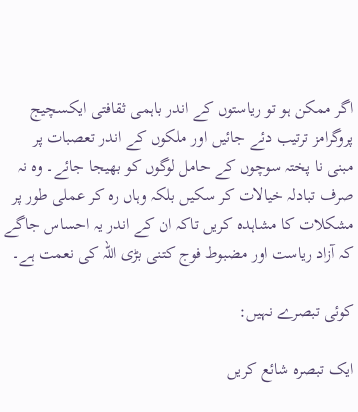اگر ممکن ہو تو ریاستوں کے اندر باہمی ثقافتی ایکسچیج پروگرامز ترتیب دئے جائیں اور ملکوں کے اندر تعصبات پر مبنی نا پختہ سوچوں کے حامل لوگوں کو بھیجا جائے۔ وہ نہ صرف تبادلہ خیالات کر سکیں بلکہ وہاں رہ کر عملی طور پر مشکلات کا مشاہدہ کریں تاکہ ان کے اندر یہ احساس جاگے کہ آزاد ریاست اور مضبوط فوج کتنی بڑی اللہ کی نعمت ہے۔

کوئی تبصرے نہیں:

ایک تبصرہ شائع کریں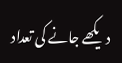دیکھے جانے کی تعداد